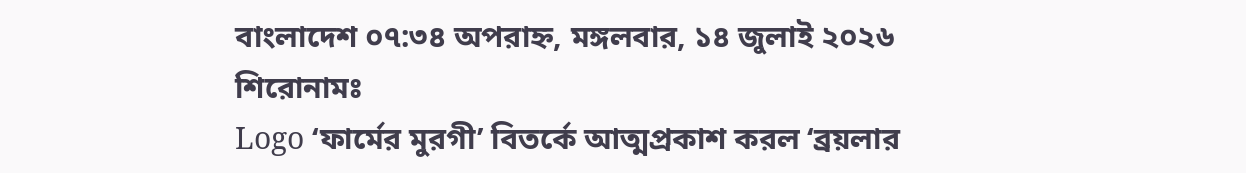বাংলাদেশ ০৭:৩৪ অপরাহ্ন, মঙ্গলবার, ১৪ জুলাই ২০২৬
শিরোনামঃ
Logo ‘ফার্মের মুরগী’ বিতর্কে আত্মপ্রকাশ করল ‘ব্রয়লার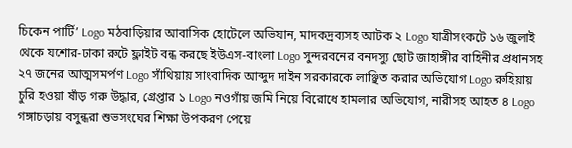চিকেন পার্টি’ Logo মঠবাড়িয়ার আবাসিক হোটেলে অভিযান, মাদকদ্রব্যসহ আটক ২ Logo যাত্রীসংকটে ১৬ জুলাই থেকে যশোর-ঢাকা রুটে ফ্লাইট বন্ধ করছে ইউএস-বাংলা Logo সুন্দরবনের বনদস্যু ছোট জাহাঙ্গীর বাহিনীর প্রধানসহ ২৭ জনের আত্মসমর্পণ Logo সাঁথিয়ায় সাংবাদিক আব্দুদ দাইন সরকারকে লাঞ্ছিত করার অভিযোগ Logo রুহিয়ায় চুরি হওয়া ষাঁড় গরু উদ্ধার, গ্রেপ্তার ১ Logo নওগাঁয় জমি নিয়ে বিরোধে হামলার অভিযোগ, নারীসহ আহত ৪ Logo গঙ্গাচড়ায় বসুন্ধরা শুভসংঘের শিক্ষা উপকরণ পেয়ে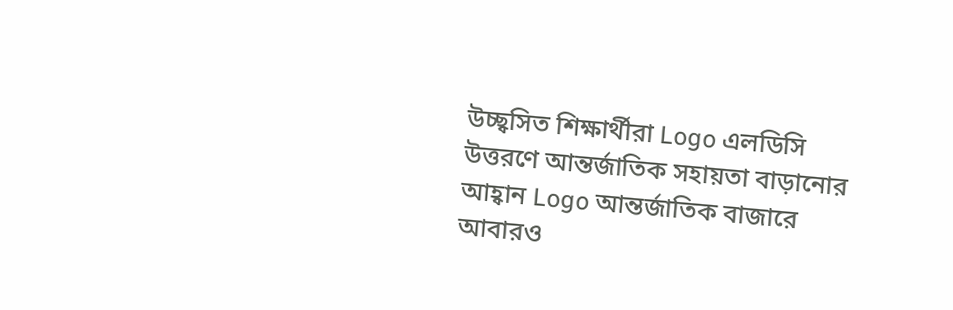উচ্ছ্বসিত শিক্ষার্থীরা Logo এলডিসি উত্তরণে আন্তর্জাতিক সহায়তা বাড়ানোর আহ্বান Logo আন্তর্জাতিক বাজারে আবারও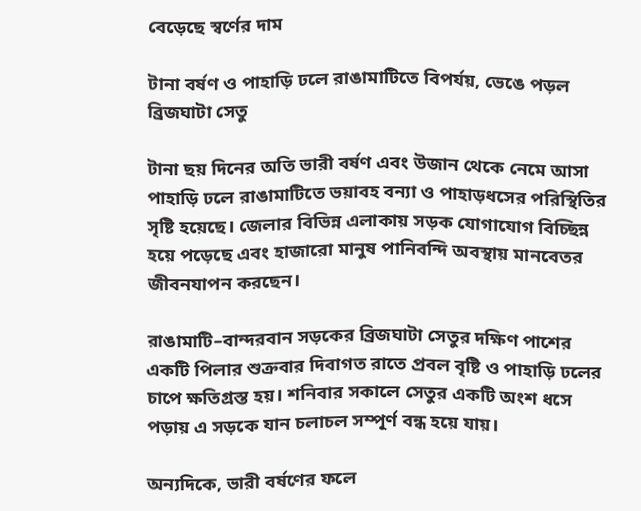বেড়েছে স্বর্ণের দাম

টানা বর্ষণ ও পাহাড়ি ঢলে রাঙামাটিতে বিপর্যয়, ভেঙে পড়ল ব্রিজঘাটা সেতু

টানা ছয় দিনের অতি ভারী বর্ষণ এবং উজান থেকে নেমে আসা পাহাড়ি ঢলে রাঙামাটিতে ভয়াবহ বন্যা ও পাহাড়ধসের পরিস্থিতির সৃষ্টি হয়েছে। জেলার বিভিন্ন এলাকায় সড়ক যোগাযোগ বিচ্ছিন্ন হয়ে পড়েছে এবং হাজারো মানুষ পানিবন্দি অবস্থায় মানবেতর জীবনযাপন করছেন।

রাঙামাটি–বান্দরবান সড়কের ব্রিজঘাটা সেতুর দক্ষিণ পাশের একটি পিলার শুক্রবার দিবাগত রাতে প্রবল বৃষ্টি ও পাহাড়ি ঢলের চাপে ক্ষতিগ্রস্ত হয়। শনিবার সকালে সেতুর একটি অংশ ধসে পড়ায় এ সড়কে যান চলাচল সম্পূর্ণ বন্ধ হয়ে যায়।

অন্যদিকে, ভারী বর্ষণের ফলে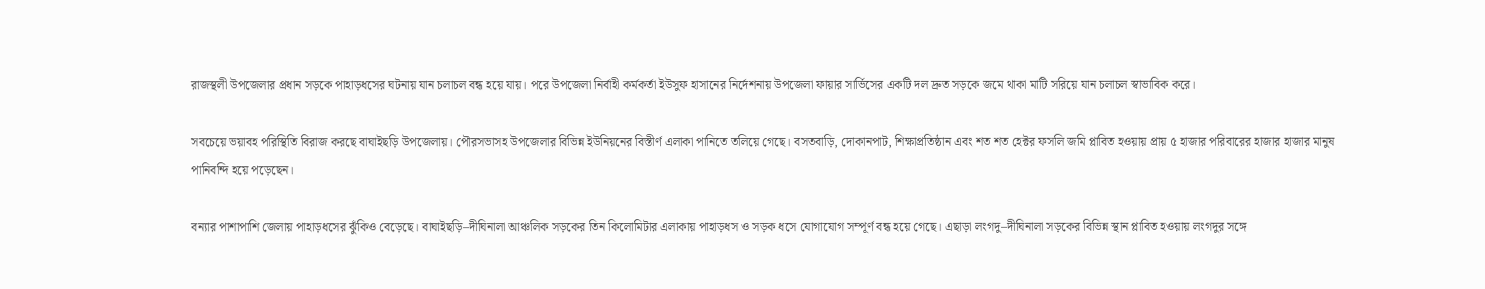রাজস্থলী উপজেলার প্রধান সড়কে পাহাড়ধসের ঘটনায় যান চলাচল বন্ধ হয়ে যায়। পরে উপজেলা নির্বাহী কর্মকর্তা ইউসুফ হাসানের নির্দেশনায় উপজেলা ফায়ার সার্ভিসের একটি দল দ্রুত সড়কে জমে থাকা মাটি সরিয়ে যান চলাচল স্বাভাবিক করে।

সবচেয়ে ভয়াবহ পরিস্থিতি বিরাজ করছে বাঘাইছড়ি উপজেলায়। পৌরসভাসহ উপজেলার বিভিন্ন ইউনিয়নের বিস্তীর্ণ এলাকা পানিতে তলিয়ে গেছে। বসতবাড়ি, দোকানপাট, শিক্ষাপ্রতিষ্ঠান এবং শত শত হেক্টর ফসলি জমি প্লাবিত হওয়ায় প্রায় ৫ হাজার পরিবারের হাজার হাজার মানুষ পানিবন্দি হয়ে পড়েছেন।

বন্যার পাশাপাশি জেলায় পাহাড়ধসের ঝুঁকিও বেড়েছে। বাঘাইছড়ি–দীঘিনালা আঞ্চলিক সড়কের তিন কিলোমিটার এলাকায় পাহাড়ধস ও সড়ক ধসে যোগাযোগ সম্পূর্ণ বন্ধ হয়ে গেছে। এছাড়া লংগদু–দীঘিনালা সড়কের বিভিন্ন স্থান প্লাবিত হওয়ায় লংগদুর সঙ্গে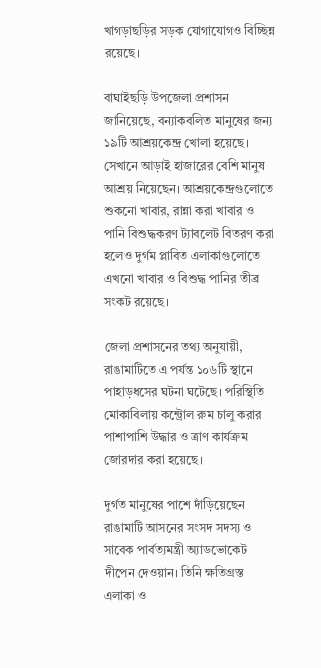খাগড়াছড়ির সড়ক যোগাযোগও বিচ্ছিন্ন রয়েছে।

বাঘাইছড়ি উপজেলা প্রশাসন জানিয়েছে, বন্যাকবলিত মানুষের জন্য ১৯টি আশ্রয়কেন্দ্র খোলা হয়েছে। সেখানে আড়াই হাজারের বেশি মানুষ আশ্রয় নিয়েছেন। আশ্রয়কেন্দ্রগুলোতে শুকনো খাবার, রান্না করা খাবার ও পানি বিশুদ্ধকরণ ট্যাবলেট বিতরণ করা হলেও দুর্গম প্লাবিত এলাকাগুলোতে এখনো খাবার ও বিশুদ্ধ পানির তীব্র সংকট রয়েছে।

জেলা প্রশাসনের তথ্য অনুযায়ী, রাঙামাটিতে এ পর্যন্ত ১০৬টি স্থানে পাহাড়ধসের ঘটনা ঘটেছে। পরিস্থিতি মোকাবিলায় কন্ট্রোল রুম চালু করার পাশাপাশি উদ্ধার ও ত্রাণ কার্যক্রম জোরদার করা হয়েছে।

দুর্গত মানুষের পাশে দাঁড়িয়েছেন রাঙামাটি আসনের সংসদ সদস্য ও সাবেক পার্বত্যমন্ত্রী অ্যাডভোকেট দীপেন দেওয়ান। তিনি ক্ষতিগ্রস্ত এলাকা ও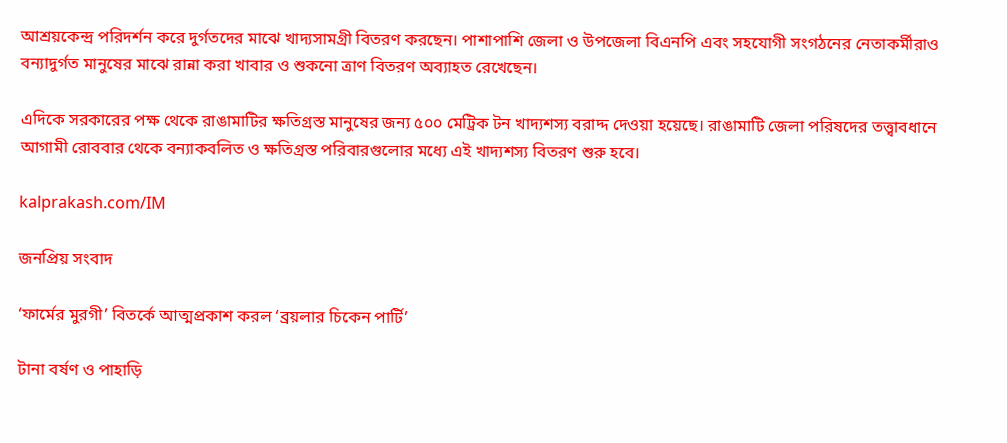আশ্রয়কেন্দ্র পরিদর্শন করে দুর্গতদের মাঝে খাদ্যসামগ্রী বিতরণ করছেন। পাশাপাশি জেলা ও উপজেলা বিএনপি এবং সহযোগী সংগঠনের নেতাকর্মীরাও বন্যাদুর্গত মানুষের মাঝে রান্না করা খাবার ও শুকনো ত্রাণ বিতরণ অব্যাহত রেখেছেন।

এদিকে সরকারের পক্ষ থেকে রাঙামাটির ক্ষতিগ্রস্ত মানুষের জন্য ৫০০ মেট্রিক টন খাদ্যশস্য বরাদ্দ দেওয়া হয়েছে। রাঙামাটি জেলা পরিষদের তত্ত্বাবধানে আগামী রোববার থেকে বন্যাকবলিত ও ক্ষতিগ্রস্ত পরিবারগুলোর মধ্যে এই খাদ্যশস্য বিতরণ শুরু হবে।

kalprakash.com/IM

জনপ্রিয় সংবাদ

‘ফার্মের মুরগী’ বিতর্কে আত্মপ্রকাশ করল ‘ব্রয়লার চিকেন পার্টি’

টানা বর্ষণ ও পাহাড়ি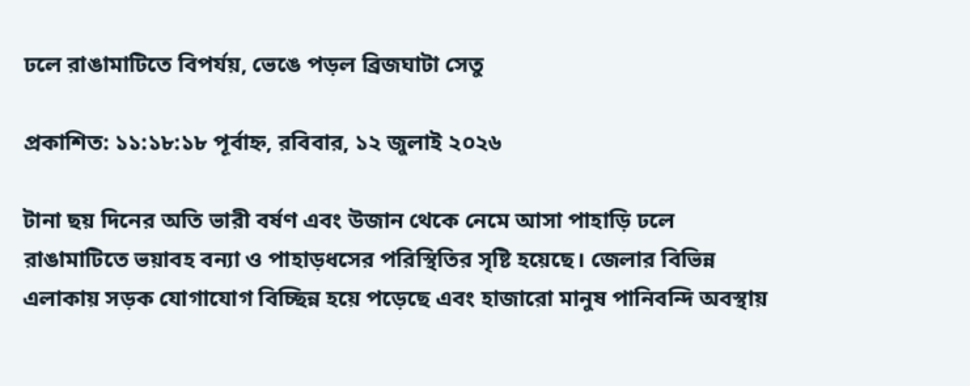ঢলে রাঙামাটিতে বিপর্যয়, ভেঙে পড়ল ব্রিজঘাটা সেতু

প্রকাশিত: ১১:১৮:১৮ পূর্বাহ্ন, রবিবার, ১২ জুলাই ২০২৬

টানা ছয় দিনের অতি ভারী বর্ষণ এবং উজান থেকে নেমে আসা পাহাড়ি ঢলে রাঙামাটিতে ভয়াবহ বন্যা ও পাহাড়ধসের পরিস্থিতির সৃষ্টি হয়েছে। জেলার বিভিন্ন এলাকায় সড়ক যোগাযোগ বিচ্ছিন্ন হয়ে পড়েছে এবং হাজারো মানুষ পানিবন্দি অবস্থায়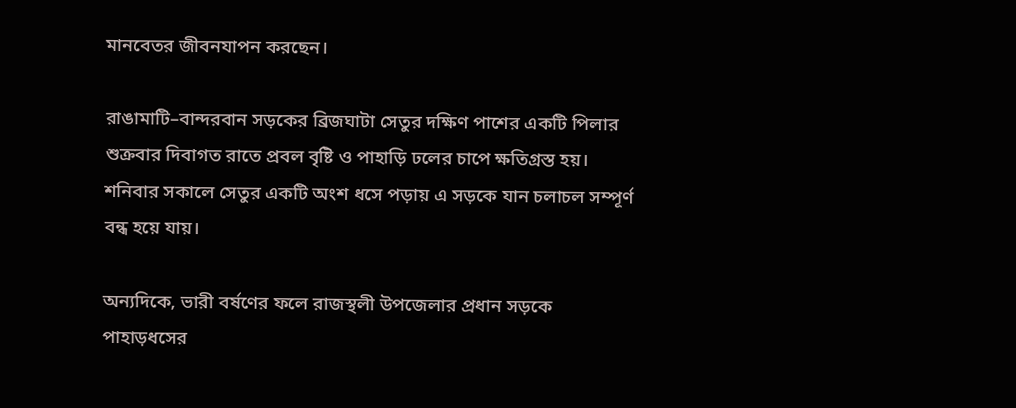মানবেতর জীবনযাপন করছেন।

রাঙামাটি–বান্দরবান সড়কের ব্রিজঘাটা সেতুর দক্ষিণ পাশের একটি পিলার শুক্রবার দিবাগত রাতে প্রবল বৃষ্টি ও পাহাড়ি ঢলের চাপে ক্ষতিগ্রস্ত হয়। শনিবার সকালে সেতুর একটি অংশ ধসে পড়ায় এ সড়কে যান চলাচল সম্পূর্ণ বন্ধ হয়ে যায়।

অন্যদিকে, ভারী বর্ষণের ফলে রাজস্থলী উপজেলার প্রধান সড়কে পাহাড়ধসের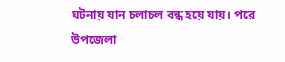ঘটনায় যান চলাচল বন্ধ হয়ে যায়। পরে উপজেলা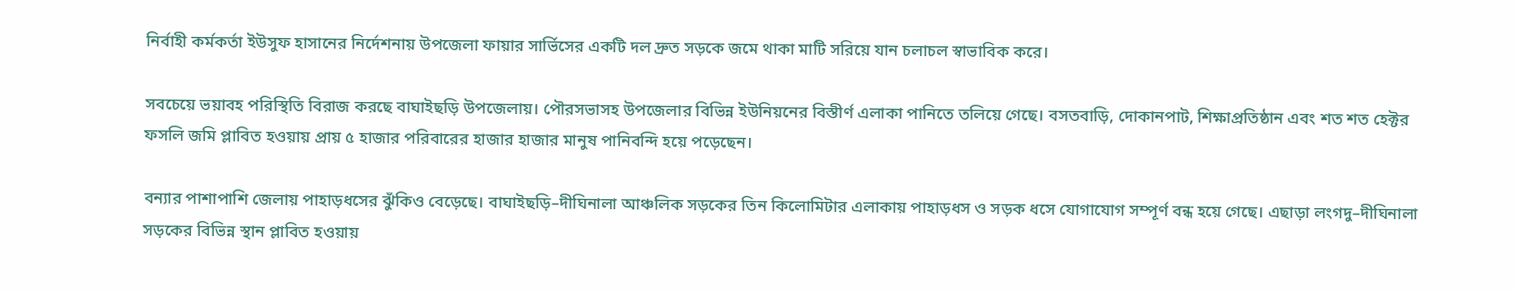নির্বাহী কর্মকর্তা ইউসুফ হাসানের নির্দেশনায় উপজেলা ফায়ার সার্ভিসের একটি দল দ্রুত সড়কে জমে থাকা মাটি সরিয়ে যান চলাচল স্বাভাবিক করে।

সবচেয়ে ভয়াবহ পরিস্থিতি বিরাজ করছে বাঘাইছড়ি উপজেলায়। পৌরসভাসহ উপজেলার বিভিন্ন ইউনিয়নের বিস্তীর্ণ এলাকা পানিতে তলিয়ে গেছে। বসতবাড়ি, দোকানপাট, শিক্ষাপ্রতিষ্ঠান এবং শত শত হেক্টর ফসলি জমি প্লাবিত হওয়ায় প্রায় ৫ হাজার পরিবারের হাজার হাজার মানুষ পানিবন্দি হয়ে পড়েছেন।

বন্যার পাশাপাশি জেলায় পাহাড়ধসের ঝুঁকিও বেড়েছে। বাঘাইছড়ি–দীঘিনালা আঞ্চলিক সড়কের তিন কিলোমিটার এলাকায় পাহাড়ধস ও সড়ক ধসে যোগাযোগ সম্পূর্ণ বন্ধ হয়ে গেছে। এছাড়া লংগদু–দীঘিনালা সড়কের বিভিন্ন স্থান প্লাবিত হওয়ায়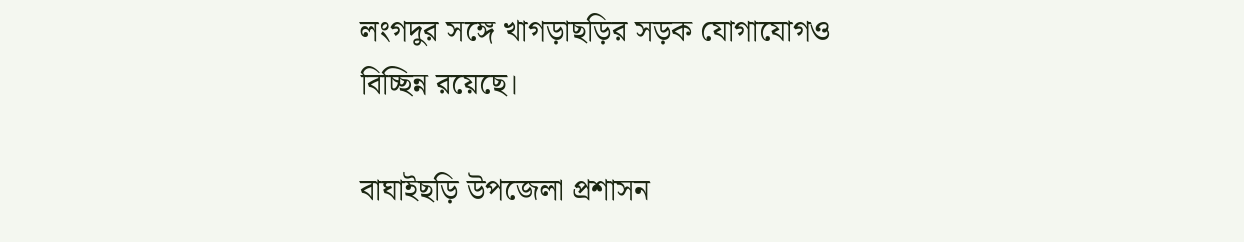লংগদুর সঙ্গে খাগড়াছড়ির সড়ক যোগাযোগও বিচ্ছিন্ন রয়েছে।

বাঘাইছড়ি উপজেলা প্রশাসন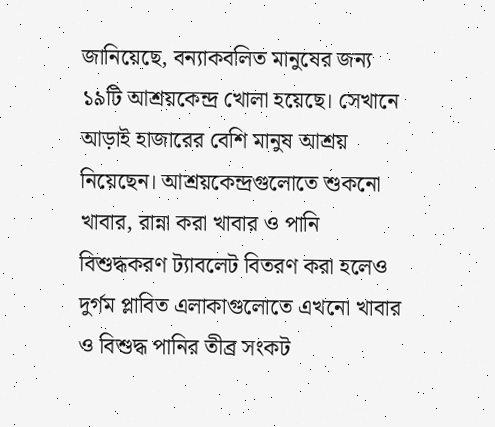জানিয়েছে, বন্যাকবলিত মানুষের জন্য ১৯টি আশ্রয়কেন্দ্র খোলা হয়েছে। সেখানে আড়াই হাজারের বেশি মানুষ আশ্রয় নিয়েছেন। আশ্রয়কেন্দ্রগুলোতে শুকনো খাবার, রান্না করা খাবার ও পানি বিশুদ্ধকরণ ট্যাবলেট বিতরণ করা হলেও দুর্গম প্লাবিত এলাকাগুলোতে এখনো খাবার ও বিশুদ্ধ পানির তীব্র সংকট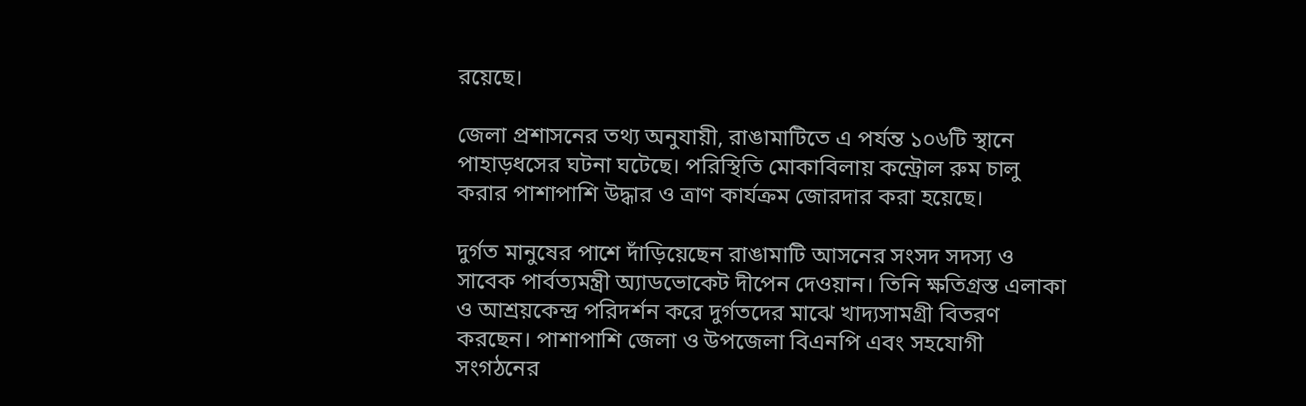রয়েছে।

জেলা প্রশাসনের তথ্য অনুযায়ী, রাঙামাটিতে এ পর্যন্ত ১০৬টি স্থানে পাহাড়ধসের ঘটনা ঘটেছে। পরিস্থিতি মোকাবিলায় কন্ট্রোল রুম চালু করার পাশাপাশি উদ্ধার ও ত্রাণ কার্যক্রম জোরদার করা হয়েছে।

দুর্গত মানুষের পাশে দাঁড়িয়েছেন রাঙামাটি আসনের সংসদ সদস্য ও সাবেক পার্বত্যমন্ত্রী অ্যাডভোকেট দীপেন দেওয়ান। তিনি ক্ষতিগ্রস্ত এলাকা ও আশ্রয়কেন্দ্র পরিদর্শন করে দুর্গতদের মাঝে খাদ্যসামগ্রী বিতরণ করছেন। পাশাপাশি জেলা ও উপজেলা বিএনপি এবং সহযোগী সংগঠনের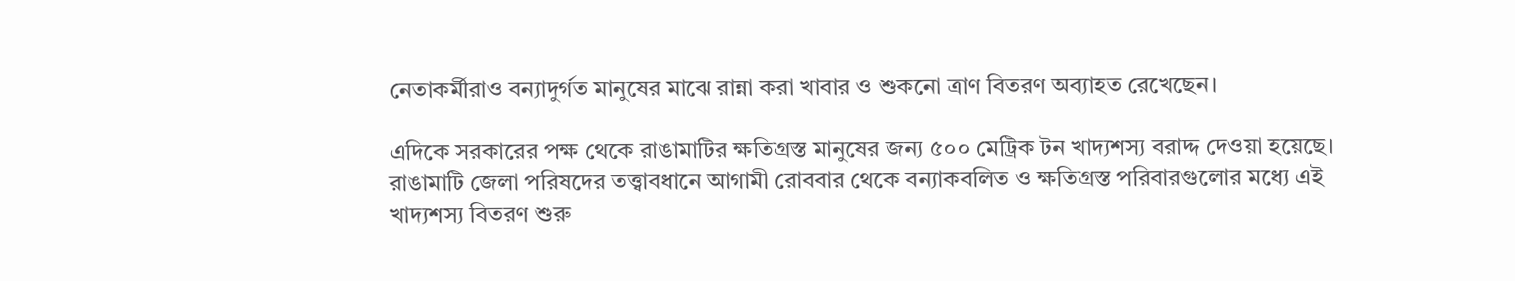নেতাকর্মীরাও বন্যাদুর্গত মানুষের মাঝে রান্না করা খাবার ও শুকনো ত্রাণ বিতরণ অব্যাহত রেখেছেন।

এদিকে সরকারের পক্ষ থেকে রাঙামাটির ক্ষতিগ্রস্ত মানুষের জন্য ৫০০ মেট্রিক টন খাদ্যশস্য বরাদ্দ দেওয়া হয়েছে। রাঙামাটি জেলা পরিষদের তত্ত্বাবধানে আগামী রোববার থেকে বন্যাকবলিত ও ক্ষতিগ্রস্ত পরিবারগুলোর মধ্যে এই খাদ্যশস্য বিতরণ শুরু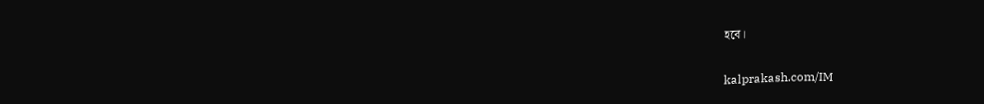হবে।

kalprakash.com/IM